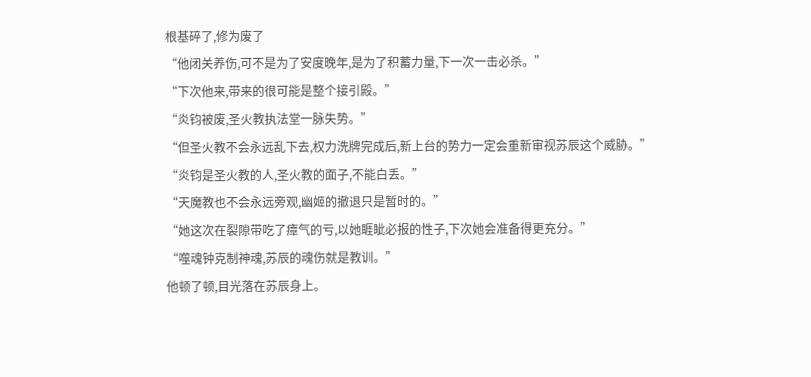根基碎了,修为废了
“他闭关养伤,可不是为了安度晚年,是为了积蓄力量,下一次一击必杀。”
“下次他来,带来的很可能是整个接引殿。”
“炎钧被废,圣火教执法堂一脉失势。”
“但圣火教不会永远乱下去,权力洗牌完成后,新上台的势力一定会重新审视苏辰这个威胁。”
“炎钧是圣火教的人,圣火教的面子,不能白丢。”
“天魔教也不会永远旁观,幽姬的撤退只是暂时的。”
“她这次在裂隙带吃了瘴气的亏,以她睚眦必报的性子,下次她会准备得更充分。”
“噬魂钟克制神魂,苏辰的魂伤就是教训。”
他顿了顿,目光落在苏辰身上。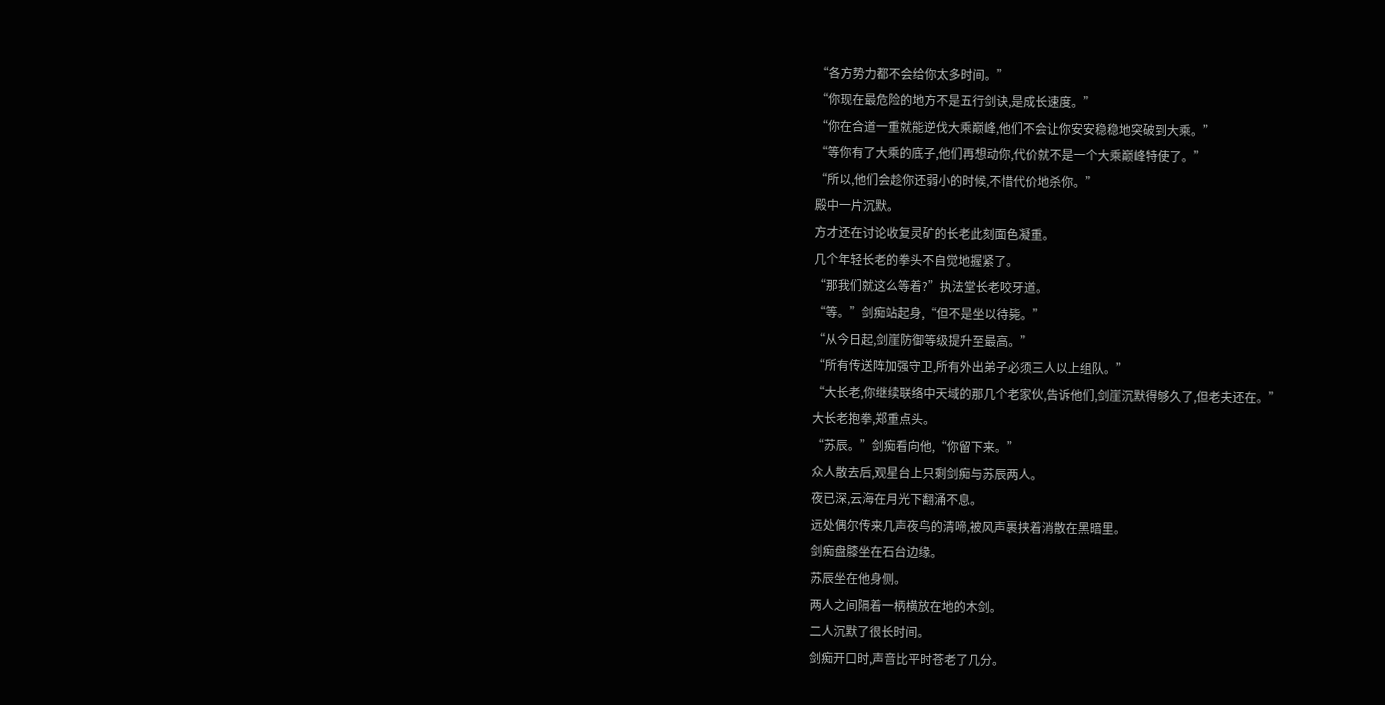“各方势力都不会给你太多时间。”
“你现在最危险的地方不是五行剑诀,是成长速度。”
“你在合道一重就能逆伐大乘巅峰,他们不会让你安安稳稳地突破到大乘。”
“等你有了大乘的底子,他们再想动你,代价就不是一个大乘巅峰特使了。”
“所以,他们会趁你还弱小的时候,不惜代价地杀你。”
殿中一片沉默。
方才还在讨论收复灵矿的长老此刻面色凝重。
几个年轻长老的拳头不自觉地握紧了。
“那我们就这么等着?”执法堂长老咬牙道。
“等。”剑痴站起身,“但不是坐以待毙。”
“从今日起,剑崖防御等级提升至最高。”
“所有传送阵加强守卫,所有外出弟子必须三人以上组队。”
“大长老,你继续联络中天域的那几个老家伙,告诉他们,剑崖沉默得够久了,但老夫还在。”
大长老抱拳,郑重点头。
“苏辰。”剑痴看向他,“你留下来。”
众人散去后,观星台上只剩剑痴与苏辰两人。
夜已深,云海在月光下翻涌不息。
远处偶尔传来几声夜鸟的清啼,被风声裹挟着消散在黑暗里。
剑痴盘膝坐在石台边缘。
苏辰坐在他身侧。
两人之间隔着一柄横放在地的木剑。
二人沉默了很长时间。
剑痴开口时,声音比平时苍老了几分。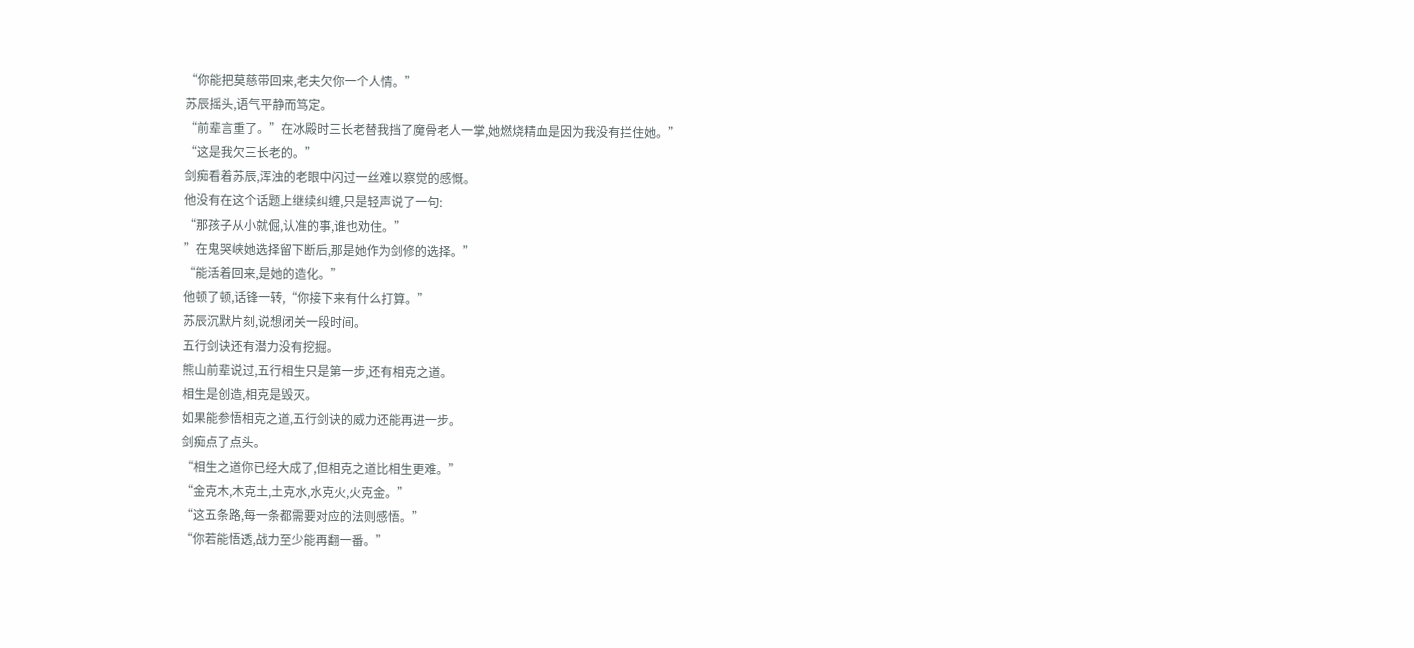“你能把莫慈带回来,老夫欠你一个人情。”
苏辰摇头,语气平静而笃定。
“前辈言重了。”在冰殿时三长老替我挡了魔骨老人一掌,她燃烧精血是因为我没有拦住她。”
“这是我欠三长老的。”
剑痴看着苏辰,浑浊的老眼中闪过一丝难以察觉的感慨。
他没有在这个话题上继续纠缠,只是轻声说了一句:
“那孩子从小就倔,认准的事,谁也劝住。”
”在鬼哭峡她选择留下断后,那是她作为剑修的选择。”
“能活着回来,是她的造化。”
他顿了顿,话锋一转,“你接下来有什么打算。”
苏辰沉默片刻,说想闭关一段时间。
五行剑诀还有潜力没有挖掘。
熊山前辈说过,五行相生只是第一步,还有相克之道。
相生是创造,相克是毁灭。
如果能参悟相克之道,五行剑诀的威力还能再进一步。
剑痴点了点头。
“相生之道你已经大成了,但相克之道比相生更难。”
“金克木,木克土,土克水,水克火,火克金。”
“这五条路,每一条都需要对应的法则感悟。”
“你若能悟透,战力至少能再翻一番。”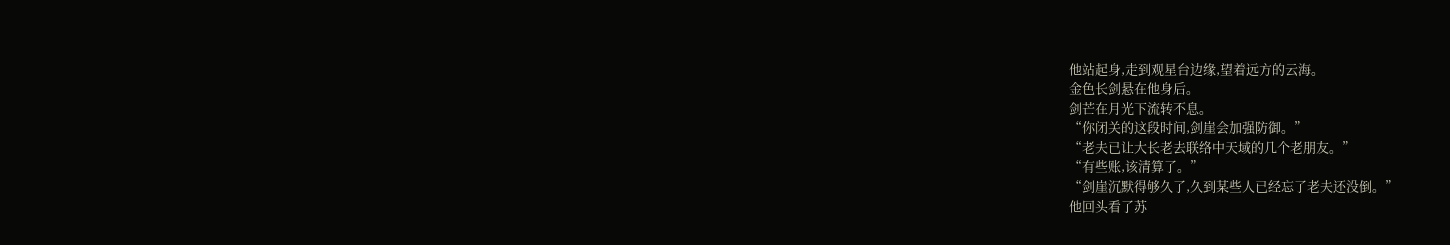他站起身,走到观星台边缘,望着远方的云海。
金色长剑悬在他身后。
剑芒在月光下流转不息。
“你闭关的这段时间,剑崖会加强防御。”
“老夫已让大长老去联络中天域的几个老朋友。”
“有些账,该清算了。”
“剑崖沉默得够久了,久到某些人已经忘了老夫还没倒。”
他回头看了苏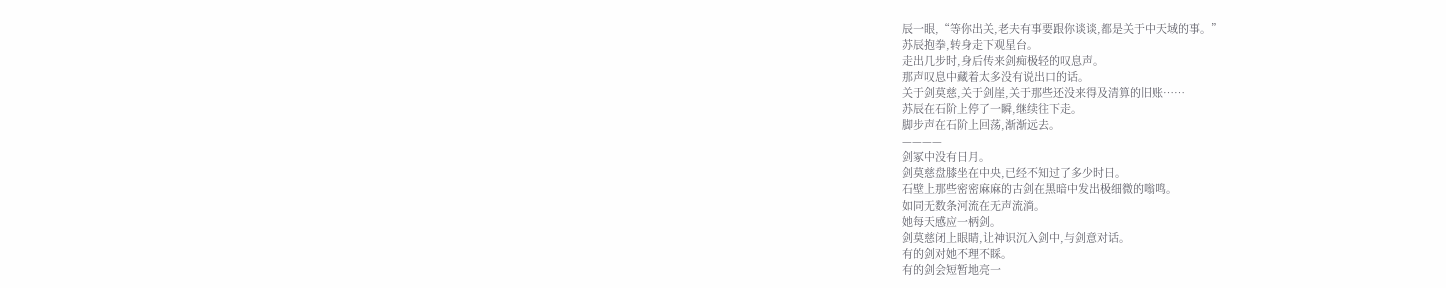辰一眼,“等你出关,老夫有事要跟你谈谈,都是关于中天域的事。”
苏辰抱拳,转身走下观星台。
走出几步时,身后传来剑痴极轻的叹息声。
那声叹息中藏着太多没有说出口的话。
关于剑莫慈,关于剑崖,关于那些还没来得及清算的旧账……
苏辰在石阶上停了一瞬,继续往下走。
脚步声在石阶上回荡,渐渐远去。
————
剑冢中没有日月。
剑莫慈盘膝坐在中央,已经不知过了多少时日。
石壁上那些密密麻麻的古剑在黑暗中发出极细微的嗡鸣。
如同无数条河流在无声流淌。
她每天感应一柄剑。
剑莫慈闭上眼睛,让神识沉入剑中,与剑意对话。
有的剑对她不理不睬。
有的剑会短暂地亮一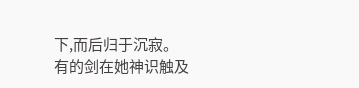下,而后归于沉寂。
有的剑在她神识触及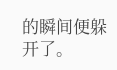的瞬间便躲开了。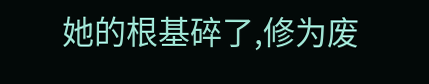她的根基碎了,修为废